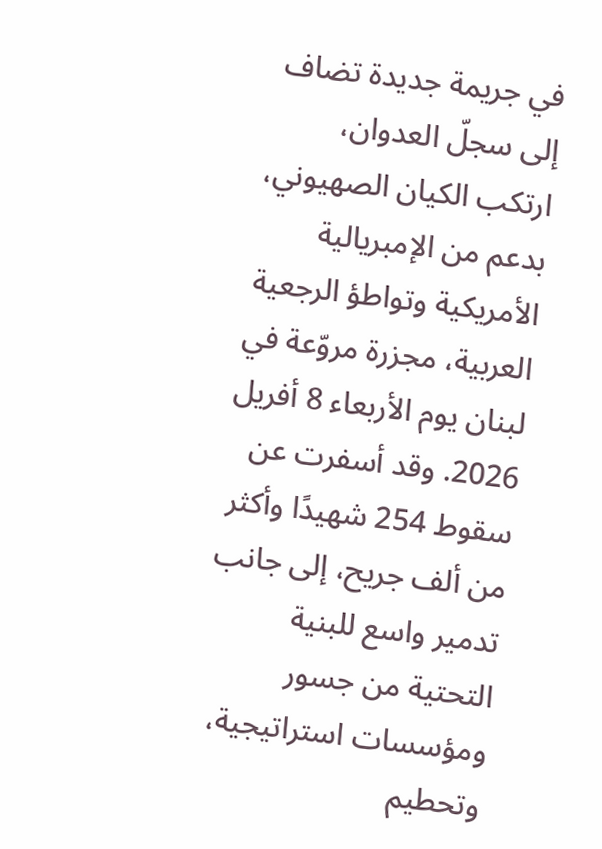في جريمة جديدة تضاف إلى سجلّ العدوان، ارتكب الكيان الصهيوني، بدعم من الإمبريالية الأمريكية وتواطؤ الرجعية العربية، مجزرة مروّعة في لبنان يوم الأربعاء 8 أفريل 2026. وقد أسفرت عن سقوط 254 شهيدًا وأكثر من ألف جريح، إلى جانب تدمير واسع للبنية التحتية من جسور ومؤسسات استراتيجية، وتحطيم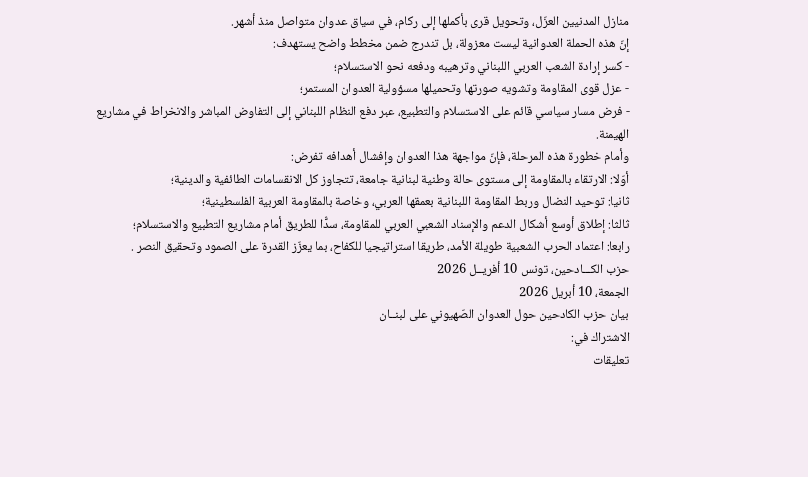منازل المدنيين العزّل، وتحويل قرى بأكملها إلى ركام، في سياق عدوان متواصل منذ أشهر.
إنّ هذه الحملة العدوانية ليست معزولة، بل تندرج ضمن مخطط واضح يستهدف:
- كسر إرادة الشعب العربي اللبناني وترهيبه ودفعه نحو الاستسلام؛
- عزل قوى المقاومة وتشويه صورتها وتحميلها مسؤولية العدوان المستمر؛
- فرض مسار سياسي قائم على الاستسلام والتطبيع، عبر دفع النظام اللبناني إلى التفاوض المباشر والانخراط في مشاريع الهيمنة.
وأمام خطورة هذه المرحلة، فإنّ مواجهة هذا العدوان وإفشال أهدافه تفرض:
أوّلا: الارتقاء بالمقاومة إلى مستوى حالة وطنية لبنانية جامعة، تتجاوز كل الانقسامات الطائفية والدينية؛
ثانيا: توحيد النضال وربط المقاومة اللبنانية بعمقها العربي، وخاصة بالمقاومة العربية الفلسطينية؛
ثالثا: إطلاق أوسع أشكال الدعم والإسناد الشعبي العربي للمقاومة، سدًّا للطريق أمام مشاريع التطبيع والاستسلام؛
رابعا: اعتماد الحرب الشعبية طويلة الأمد، طريقا استراتيجيا للكفاح، بما يعزّز القدرة على الصمود وتحقيق النصر .
حزب الكـــادحين، تونس 10 أفريــل 2026
الجمعة، 10 أبريل 2026
بيان حزب الكادحين حول العدوان الصّهيوني على لبنــان
الاشتراك في:
تعليقات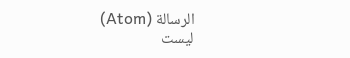الرسالة (Atom)
ليست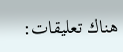هناك تعليقات: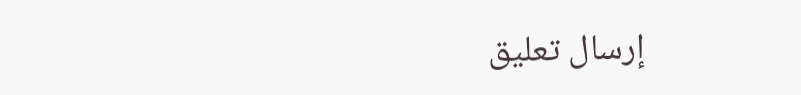إرسال تعليق